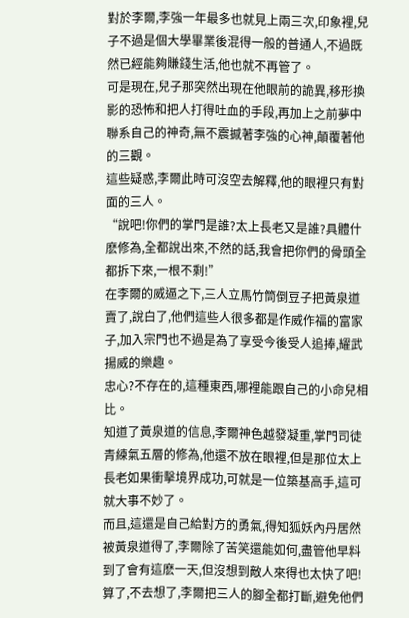對於李爾,李強一年最多也就見上兩三次,印象裡,兒子不過是個大學畢業後混得一般的普通人,不過既然已經能夠賺錢生活,他也就不再管了。
可是現在,兒子那突然出現在他眼前的詭異,移形換影的恐怖和把人打得吐血的手段,再加上之前夢中聯系自己的神奇,無不震撼著李強的心神,顛覆著他的三觀。
這些疑惑,李爾此時可沒空去解釋,他的眼裡只有對面的三人。
“說吧!你們的掌門是誰?太上長老又是誰?具體什麽修為,全都說出來,不然的話,我會把你們的骨頭全都拆下來,一根不剩!”
在李爾的威逼之下,三人立馬竹筒倒豆子把黃泉道賣了,說白了,他們這些人很多都是作威作福的富家子,加入宗門也不過是為了享受今後受人追捧,耀武揚威的樂趣。
忠心?不存在的,這種東西,哪裡能跟自己的小命兒相比。
知道了黃泉道的信息,李爾神色越發凝重,掌門司徒青練氣五層的修為,他還不放在眼裡,但是那位太上長老如果衝擊境界成功,可就是一位築基高手,這可就大事不妙了。
而且,這還是自己給對方的勇氣,得知狐妖內丹居然被黃泉道得了,李爾除了苦笑還能如何,盡管他早料到了會有這麽一天,但沒想到敵人來得也太快了吧!
算了,不去想了,李爾把三人的腳全都打斷,避免他們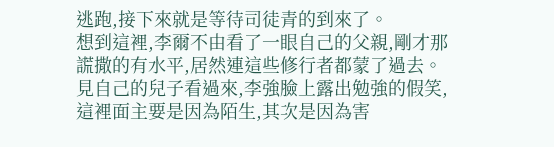逃跑,接下來就是等待司徒青的到來了。
想到這裡,李爾不由看了一眼自己的父親,剛才那謊撒的有水平,居然連這些修行者都蒙了過去。
見自己的兒子看過來,李強臉上露出勉強的假笑,這裡面主要是因為陌生,其次是因為害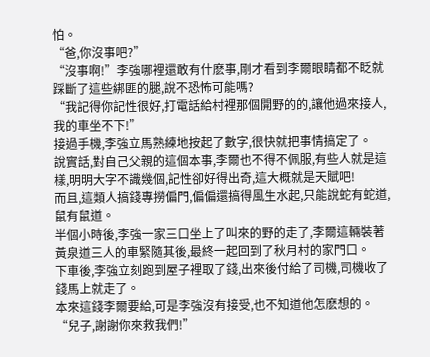怕。
“爸,你沒事吧?”
“沒事啊!”李強哪裡還敢有什麽事,剛才看到李爾眼睛都不眨就踩斷了這些綁匪的腿,說不恐怖可能嗎?
“我記得你記性很好,打電話給村裡那個開野的的,讓他過來接人,我的車坐不下!”
接過手機,李強立馬熟練地按起了數字,很快就把事情搞定了。
說實話,對自己父親的這個本事,李爾也不得不佩服,有些人就是這樣,明明大字不識幾個,記性卻好得出奇,這大概就是天賦吧!
而且,這類人搞錢專撈偏門,偏偏還搞得風生水起,只能說蛇有蛇道,鼠有鼠道。
半個小時後,李強一家三口坐上了叫來的野的走了,李爾這輛裝著黃泉道三人的車緊隨其後,最終一起回到了秋月村的家門口。
下車後,李強立刻跑到屋子裡取了錢,出來後付給了司機,司機收了錢馬上就走了。
本來這錢李爾要給,可是李強沒有接受,也不知道他怎麽想的。
“兒子,謝謝你來救我們!”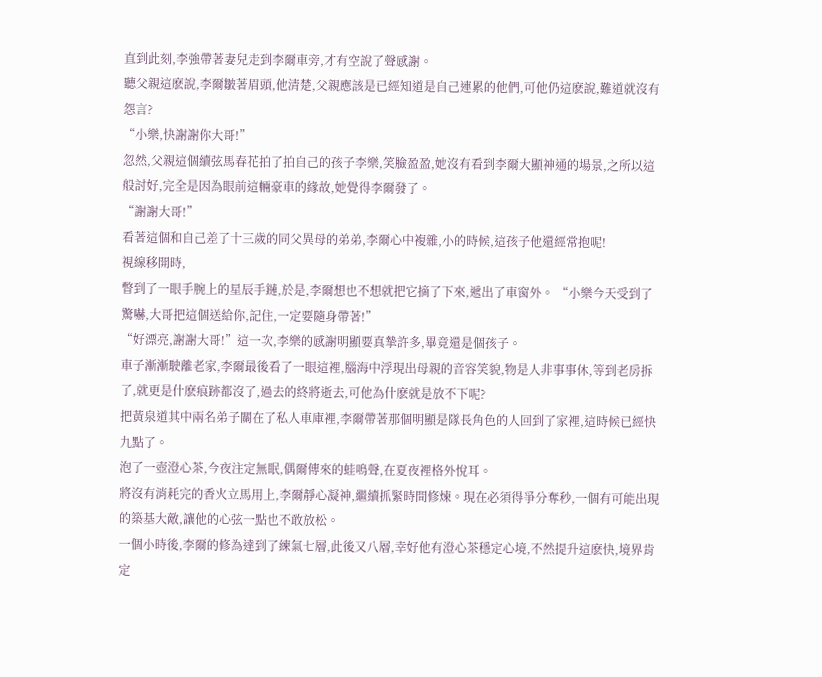直到此刻,李強帶著妻兒走到李爾車旁,才有空說了聲感謝。
聽父親這麽說,李爾皺著眉頭,他清楚,父親應該是已經知道是自己連累的他們,可他仍這麽說,難道就沒有怨言?
“小樂,快謝謝你大哥!”
忽然,父親這個續弦馬春花拍了拍自己的孩子李樂,笑臉盈盈,她沒有看到李爾大顯神通的場景,之所以這般討好,完全是因為眼前這輛豪車的緣故,她覺得李爾發了。
“謝謝大哥!”
看著這個和自己差了十三歲的同父異母的弟弟,李爾心中複雜,小的時候,這孩子他還經常抱呢!
視線移開時,
瞥到了一眼手腕上的星辰手鏈,於是,李爾想也不想就把它摘了下來,遞出了車窗外。 “小樂今天受到了驚嚇,大哥把這個送給你,記住,一定要隨身帶著!”
“好漂亮,謝謝大哥!”這一次,李樂的感謝明顯要真摯許多,畢竟還是個孩子。
車子漸漸駛離老家,李爾最後看了一眼這裡,腦海中浮現出母親的音容笑貌,物是人非事事休,等到老房拆了,就更是什麽痕跡都沒了,過去的終將逝去,可他為什麽就是放不下呢?
把黃泉道其中兩名弟子關在了私人車庫裡,李爾帶著那個明顯是隊長角色的人回到了家裡,這時候已經快九點了。
泡了一壺澄心茶,今夜注定無眠,偶爾傳來的蛙鳴聲,在夏夜裡格外悅耳。
將沒有消耗完的香火立馬用上,李爾靜心凝神,繼續抓緊時間修煉。現在必須得爭分奪秒,一個有可能出現的築基大敵,讓他的心弦一點也不敢放松。
一個小時後,李爾的修為達到了練氣七層,此後又八層,幸好他有澄心茶穩定心境,不然提升這麽快,境界肯定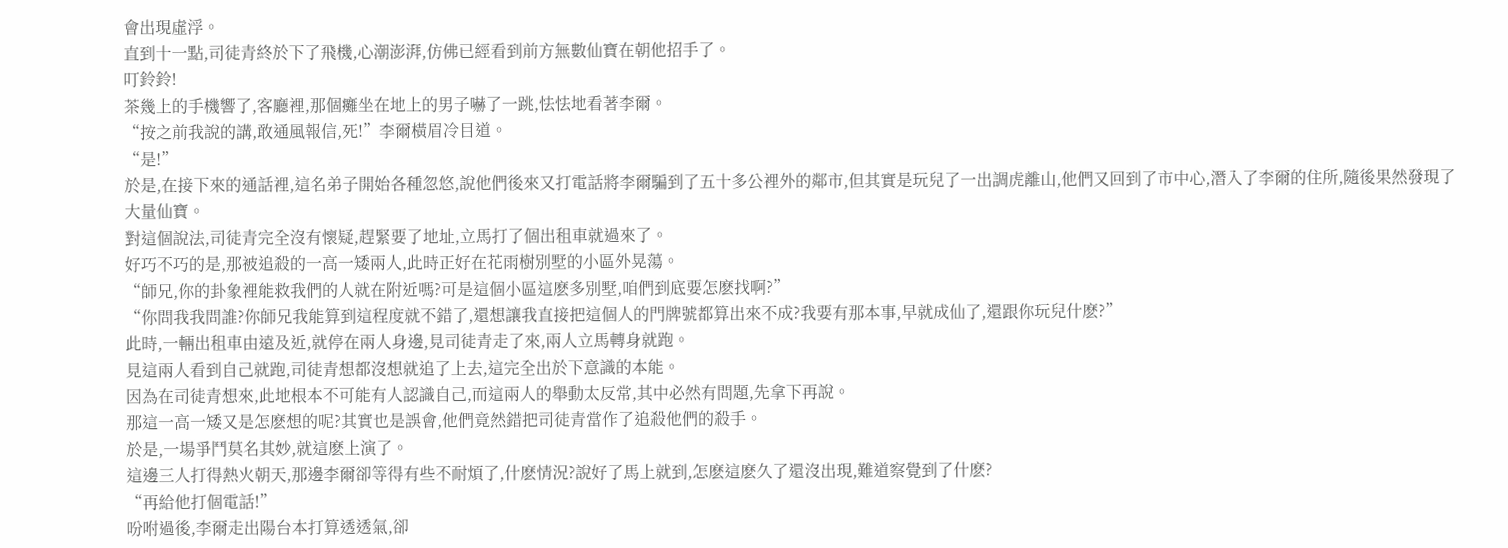會出現虛浮。
直到十一點,司徒青終於下了飛機,心潮澎湃,仿佛已經看到前方無數仙寶在朝他招手了。
叮鈴鈴!
茶幾上的手機響了,客廳裡,那個癱坐在地上的男子嚇了一跳,怯怯地看著李爾。
“按之前我說的講,敢通風報信,死!”李爾橫眉冷目道。
“是!”
於是,在接下來的通話裡,這名弟子開始各種忽悠,說他們後來又打電話將李爾騙到了五十多公裡外的鄰市,但其實是玩兒了一出調虎離山,他們又回到了市中心,潛入了李爾的住所,隨後果然發現了大量仙寶。
對這個說法,司徒青完全沒有懷疑,趕緊要了地址,立馬打了個出租車就過來了。
好巧不巧的是,那被追殺的一高一矮兩人,此時正好在花雨樹別墅的小區外晃蕩。
“師兄,你的卦象裡能救我們的人就在附近嗎?可是這個小區這麽多別墅,咱們到底要怎麽找啊?”
“你問我我問誰?你師兄我能算到這程度就不錯了,還想讓我直接把這個人的門牌號都算出來不成?我要有那本事,早就成仙了,還跟你玩兒什麽?”
此時,一輛出租車由遠及近,就停在兩人身邊,見司徒青走了來,兩人立馬轉身就跑。
見這兩人看到自己就跑,司徒青想都沒想就追了上去,這完全出於下意識的本能。
因為在司徒青想來,此地根本不可能有人認識自己,而這兩人的舉動太反常,其中必然有問題,先拿下再說。
那這一高一矮又是怎麽想的呢?其實也是誤會,他們竟然錯把司徒青當作了追殺他們的殺手。
於是,一場爭鬥莫名其妙,就這麽上演了。
這邊三人打得熱火朝天,那邊李爾卻等得有些不耐煩了,什麽情況?說好了馬上就到,怎麽這麽久了還沒出現,難道察覺到了什麽?
“再給他打個電話!”
吩咐過後,李爾走出陽台本打算透透氣,卻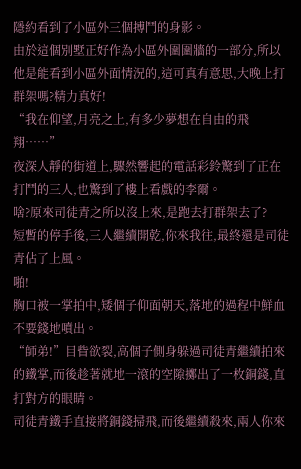隱約看到了小區外三個搏鬥的身影。
由於這個別墅正好作為小區外圍圍牆的一部分,所以他是能看到小區外面情況的,這可真有意思,大晚上打群架嗎?精力真好!
“我在仰望,月亮之上,有多少夢想在自由的飛翔……”
夜深人靜的街道上,驟然響起的電話彩鈴驚到了正在打鬥的三人,也驚到了樓上看戲的李爾。
啥?原來司徒青之所以沒上來,是跑去打群架去了?
短暫的停手後,三人繼續開乾,你來我往,最終還是司徒青佔了上風。
啪!
胸口被一掌拍中,矮個子仰面朝天,落地的過程中鮮血不要錢地噴出。
“師弟!”目眥欲裂,高個子側身躲過司徒青繼續拍來的鐵掌,而後趁著就地一滾的空隙擲出了一枚銅錢,直打對方的眼睛。
司徒青鐵手直接將銅錢掃飛,而後繼續殺來,兩人你來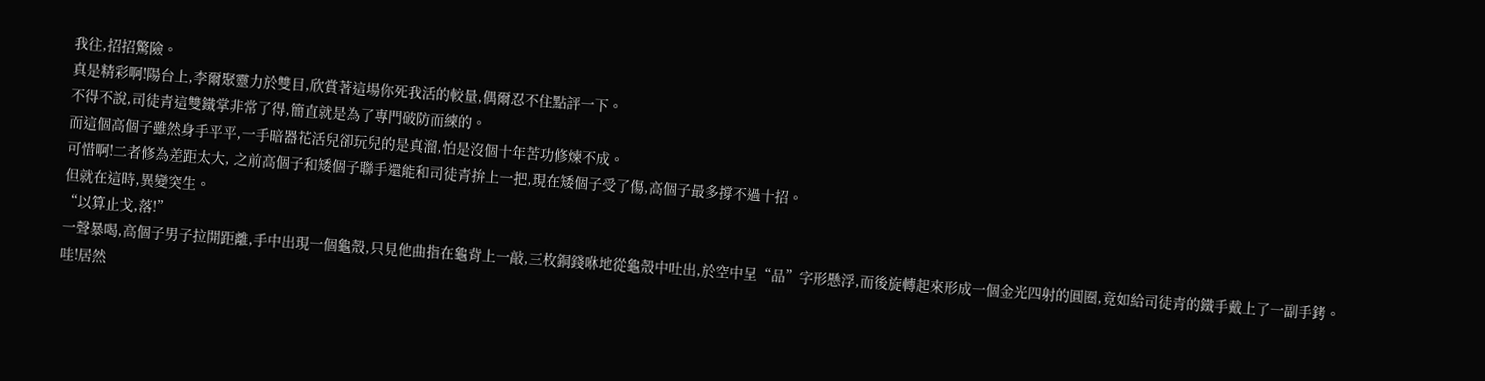我往,招招驚險。
真是精彩啊!陽台上,李爾聚靈力於雙目,欣賞著這場你死我活的較量,偶爾忍不住點評一下。
不得不說,司徒青這雙鐵掌非常了得,簡直就是為了專門破防而練的。
而這個高個子雖然身手平平,一手暗器花活兒卻玩兒的是真溜,怕是沒個十年苦功修煉不成。
可惜啊!二者修為差距太大, 之前高個子和矮個子聯手還能和司徒青拚上一把,現在矮個子受了傷,高個子最多撐不過十招。
但就在這時,異變突生。
“以算止戈,落!”
一聲暴喝,高個子男子拉開距離,手中出現一個龜殼,只見他曲指在龜背上一敲,三枚銅錢咻地從龜殼中吐出,於空中呈“品”字形懸浮,而後旋轉起來形成一個金光四射的圓圈,竟如給司徒青的鐵手戴上了一副手銬。
哇!居然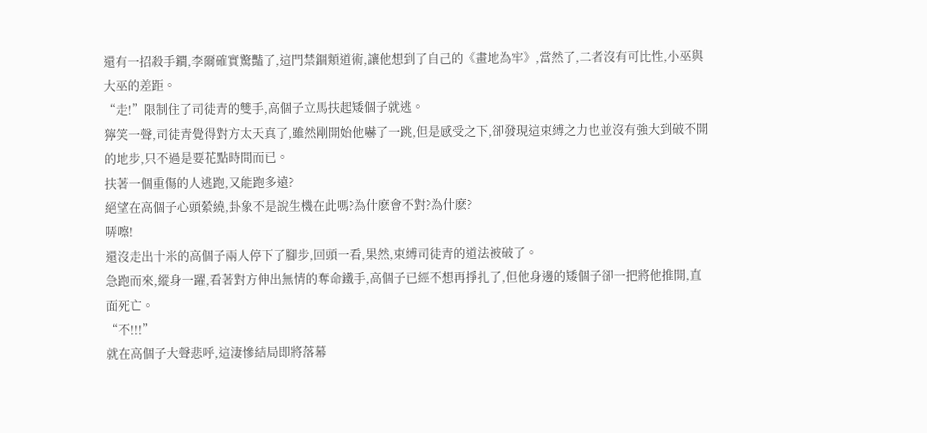還有一招殺手鐧,李爾確實驚豔了,這門禁錮類道術,讓他想到了自己的《畫地為牢》,當然了,二者沒有可比性,小巫與大巫的差距。
“走!”限制住了司徒青的雙手,高個子立馬扶起矮個子就逃。
獰笑一聲,司徒青覺得對方太天真了,雖然剛開始他嚇了一跳,但是感受之下,卻發現這束縛之力也並沒有強大到破不開的地步,只不過是要花點時間而已。
扶著一個重傷的人逃跑,又能跑多遠?
絕望在高個子心頭縈繞,卦象不是說生機在此嗎?為什麽會不對?為什麽?
哢嚓!
還沒走出十米的高個子兩人停下了腳步,回頭一看,果然,束縛司徒青的道法被破了。
急跑而來,縱身一躍,看著對方伸出無情的奪命鐵手,高個子已經不想再掙扎了,但他身邊的矮個子卻一把將他推開,直面死亡。
“不!!!”
就在高個子大聲悲呼,這淒慘結局即將落幕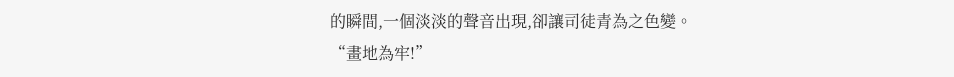的瞬間,一個淡淡的聲音出現,卻讓司徒青為之色變。
“畫地為牢!”